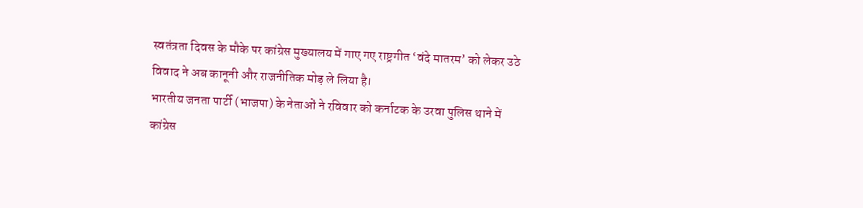स्वतंत्रता दिवस के मौके पर कांग्रेस मुख्यालय में गाए गए राष्ट्रगीत ‘वंदे मातरम’ को लेकर उठे विवाद ने अब कानूनी और राजनीतिक मोड़ ले लिया है।
भारतीय जनता पार्टी (भाजपा) के नेताओं ने रविवार को कर्नाटक के उरवा पुलिस थाने में कांग्रेस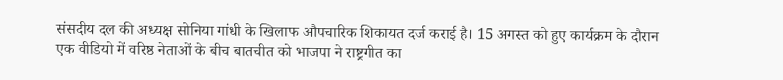संसदीय दल की अध्यक्ष सोनिया गांधी के खिलाफ औपचारिक शिकायत दर्ज कराई है। 15 अगस्त को हुए कार्यक्रम के दौरान एक वीडियो में वरिष्ठ नेताओं के बीच बातचीत को भाजपा ने राष्ट्रगीत का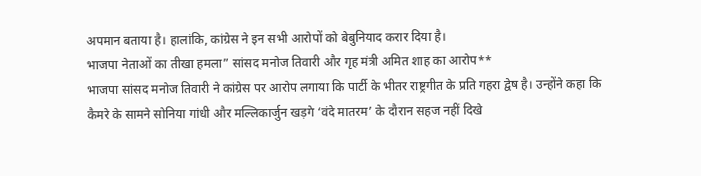अपमान बताया है। हालांकि, कांग्रेस ने इन सभी आरोपों को बेबुनियाद करार दिया है।
भाजपा नेताओं का तीखा हमला” सांसद मनोज तिवारी और गृह मंत्री अमित शाह का आरोप**
भाजपा सांसद मनोज तिवारी ने कांग्रेस पर आरोप लगाया कि पार्टी के भीतर राष्ट्रगीत के प्रति गहरा द्वेष है। उन्होंने कहा कि कैमरे के सामने सोनिया गांधी और मल्लिकार्जुन खड़गे ‘वंदे मातरम’ के दौरान सहज नहीं दिखे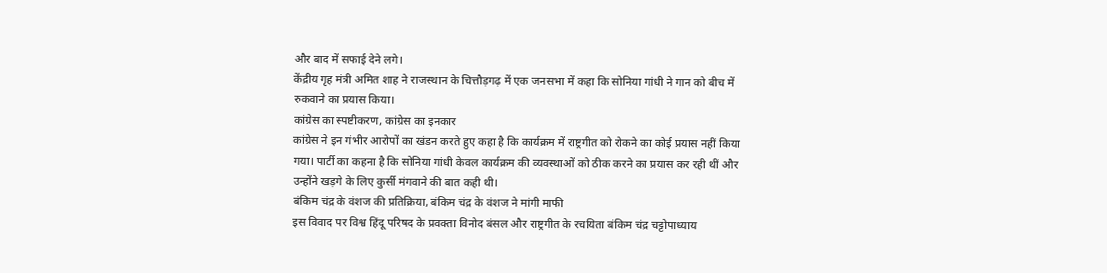और बाद में सफाई देने लगे।
केंद्रीय गृह मंत्री अमित शाह ने राजस्थान के चित्तौड़गढ़ में एक जनसभा में कहा कि सोनिया गांधी ने गान को बीच में रुकवाने का प्रयास किया।
कांग्रेस का स्पष्टीकरण, कांग्रेस का इनकार
कांग्रेस ने इन गंभीर आरोपों का खंडन करते हुए कहा है कि कार्यक्रम में राष्ट्रगीत को रोकने का कोई प्रयास नहीं किया गया। पार्टी का कहना है कि सोनिया गांधी केवल कार्यक्रम की व्यवस्थाओं को ठीक करने का प्रयास कर रही थीं और उन्होंने खड़गे के लिए कुर्सी मंगवाने की बात कही थी।
बंकिम चंद्र के वंशज की प्रतिक्रिया, बंकिम चंद्र के वंशज ने मांगी माफी
इस विवाद पर विश्व हिंदू परिषद के प्रवक्ता विनोद बंसल और राष्ट्रगीत के रचयिता बंकिम चंद्र चट्टोपाध्याय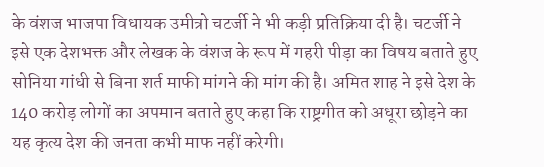के वंशज भाजपा विधायक उमीत्रो चटर्जी ने भी कड़ी प्रतिक्रिया दी है। चटर्जी ने इसे एक देशभक्त और लेखक के वंशज के रूप में गहरी पीड़ा का विषय बताते हुए सोनिया गांधी से बिना शर्त माफी मांगने की मांग की है। अमित शाह ने इसे देश के 140 करोड़ लोगों का अपमान बताते हुए कहा कि राष्ट्रगीत को अधूरा छोड़ने का यह कृत्य देश की जनता कभी माफ नहीं करेगी।